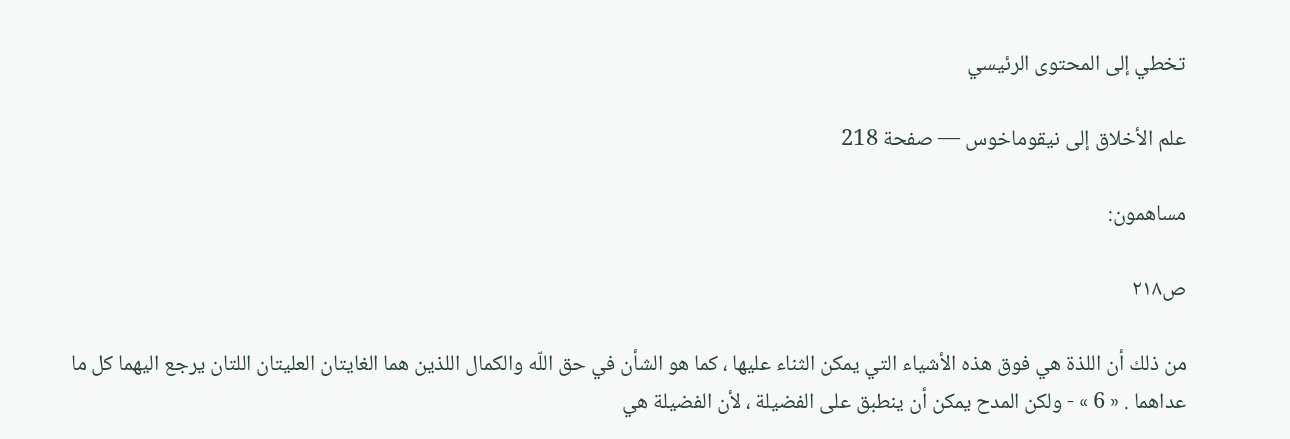تخطي إلى المحتوى الرئيسي

علم الأخلاق إلى نيقوماخوس — صفحة 218

مساهمون:

ص٢١٨

من ذلك أن اللذة هي فوق هذه الأشياء التي يمكن الثناء عليها ، كما هو الشأن في حق اللّه والكمال اللذين هما الغايتان العليتان اللتان يرجع اليهما كل ما عداهما . « 6 » - ولكن المدح يمكن أن ينطبق على الفضيلة ، لأن الفضيلة هي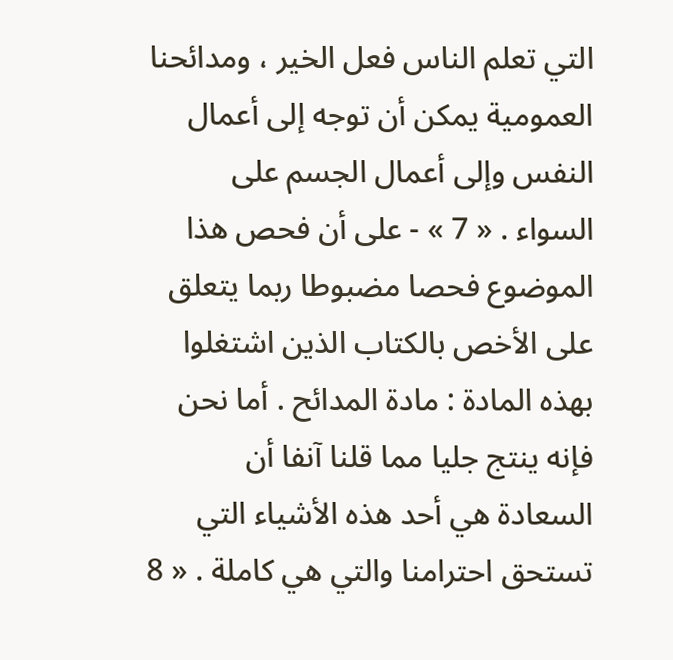التي تعلم الناس فعل الخير ، ومدائحنا العمومية يمكن أن توجه إلى أعمال النفس وإلى أعمال الجسم على السواء . « 7 » - على أن فحص هذا الموضوع فحصا مضبوطا ربما يتعلق على الأخص بالكتاب الذين اشتغلوا بهذه المادة : مادة المدائح . أما نحن فإنه ينتج جليا مما قلنا آنفا أن السعادة هي أحد هذه الأشياء التي تستحق احترامنا والتي هي كاملة . « 8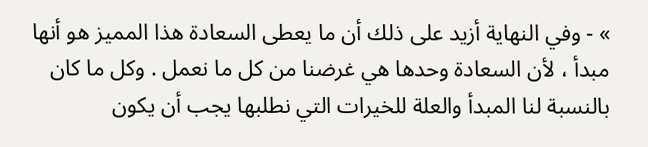» - وفي النهاية أزيد على ذلك أن ما يعطى السعادة هذا المميز هو أنها مبدأ ، لأن السعادة وحدها هي غرضنا من كل ما نعمل . وكل ما كان بالنسبة لنا المبدأ والعلة للخيرات التي نطلبها يجب أن يكون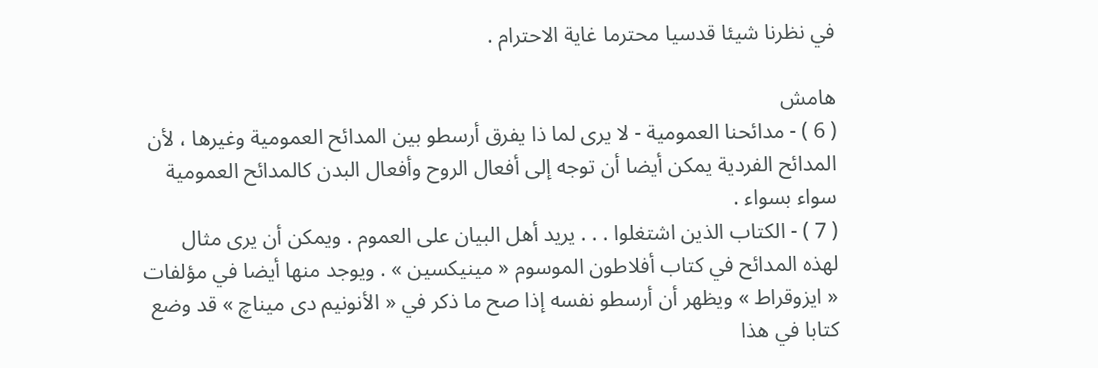في نظرنا شيئا قدسيا محترما غاية الاحترام .

هامش
( 6 ) - مدائحنا العمومية - لا يرى لما ذا يفرق أرسطو بين المدائح العمومية وغيرها ، لأن المدائح الفردية يمكن أيضا أن توجه إلى أفعال الروح وأفعال البدن كالمدائح العمومية سواء بسواء .
( 7 ) - الكتاب الذين اشتغلوا . . . يريد أهل البيان على العموم . ويمكن أن يرى مثال لهذه المدائح في كتاب أفلاطون الموسوم « مينيكسين » . ويوجد منها أيضا في مؤلفات « ايزوقراط » ويظهر أن أرسطو نفسه إذا صح ما ذكر في « الأنونيم دى ميناچ » قد وضع كتابا في هذا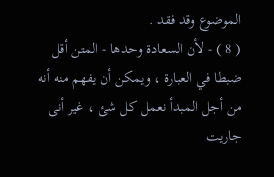الموضوع وقد فقد .
( 8 ) - لأن السعادة وحدها - المتن أقل ضبطا في العبارة ، ويمكن أن يفهم منه أنه من أجل المبدأ نعمل كل شئ ، غير أنى جاريت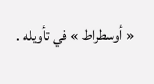« أوسطراط » في تأويله .